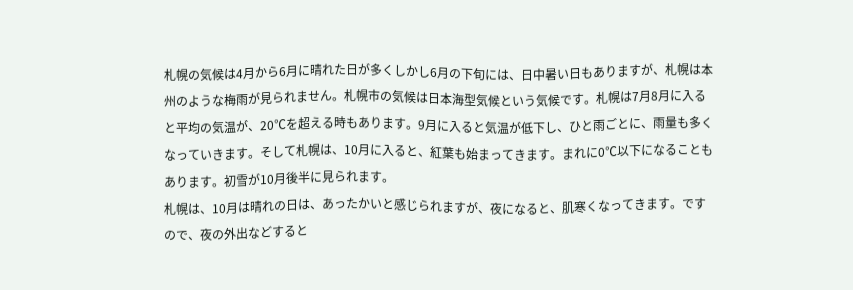札幌の気候は4月から6月に晴れた日が多くしかし6月の下旬には、日中暑い日もありますが、札幌は本州のような梅雨が見られません。札幌市の気候は日本海型気候という気候です。札幌は7月8月に入ると平均の気温が、20℃を超える時もあります。9月に入ると気温が低下し、ひと雨ごとに、雨量も多くなっていきます。そして札幌は、10月に入ると、紅葉も始まってきます。まれに0℃以下になることもあります。初雪が10月後半に見られます。
札幌は、10月は晴れの日は、あったかいと感じられますが、夜になると、肌寒くなってきます。ですので、夜の外出などすると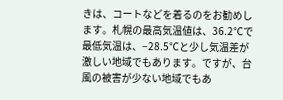きは、コートなどを着るのをお勧めします。札幌の最高気温値は、36.2℃で最低気温は、−28.5℃と少し気温差が激しい地域でもあります。ですが、台風の被害が少ない地域でもあ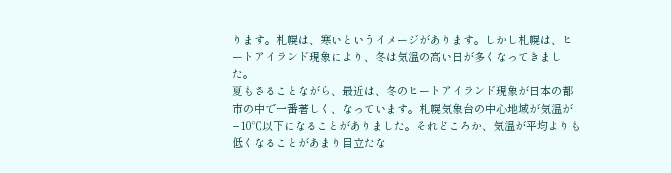ります。札幌は、寒いというイメージがあります。しかし札幌は、ヒートアイランド現象により、冬は気温の高い日が多くなってきました。
夏もさることながら、最近は、冬のヒートアイランド現象が日本の都市の中で一番著しく、なっています。札幌気象台の中心地域が気温が−10℃以下になることがありました。それどころか、気温が平均よりも低くなることがあまり目立たな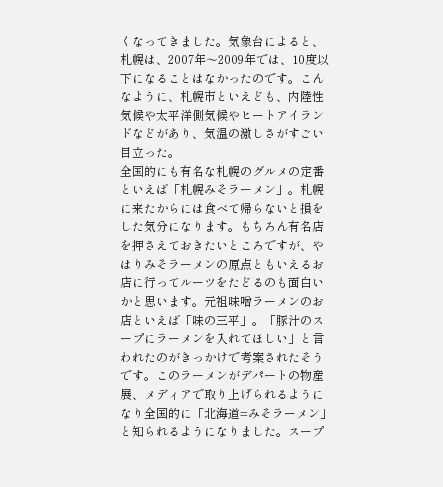くなってきました。気象台によると、札幌は、2007年〜2009年では、10度以下になることはなかったのです。こんなように、札幌市といえども、内陸性気候や太平洋側気候やヒートアイランドなどがあり、気温の激しさがすごい目立った。
全国的にも有名な札幌のグルメの定番といえば「札幌みそラーメン」。札幌に来たからには食べて帰らないと損をした気分になります。もちろん有名店を押さえておきたいところですが、やはりみそラーメンの原点ともいえるお店に行ってルーツをたどるのも面白いかと思います。元祖味噌ラーメンのお店といえば「味の三平」。「豚汁のスープにラーメンを入れてほしい」と言われたのがきっかけで考案されたそうです。このラーメンがデパートの物産展、メディアで取り上げられるようになり全国的に「北海道=みそラーメン」と知られるようになりました。スープ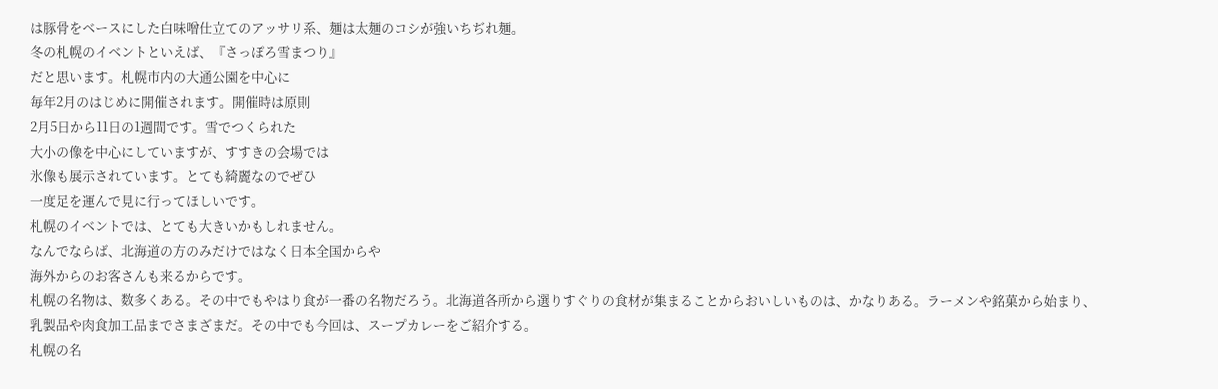は豚骨をベースにした白味噌仕立てのアッサリ系、麺は太麺のコシが強いちぢれ麺。
冬の札幌のイベントといえば、『さっぽろ雪まつり』
だと思います。札幌市内の大通公園を中心に
毎年2月のはじめに開催されます。開催時は原則
2月5日から11日の1週間です。雪でつくられた
大小の像を中心にしていますが、すすきの会場では
氷像も展示されています。とても綺麗なのでぜひ
一度足を運んで見に行ってほしいです。
札幌のイベントでは、とても大きいかもしれません。
なんでならば、北海道の方のみだけではなく日本全国からや
海外からのお客さんも来るからです。
札幌の名物は、数多くある。その中でもやはり食が一番の名物だろう。北海道各所から選りすぐりの食材が集まることからおいしいものは、かなりある。ラーメンや銘菓から始まり、乳製品や肉食加工品までさまざまだ。その中でも今回は、スープカレーをご紹介する。
札幌の名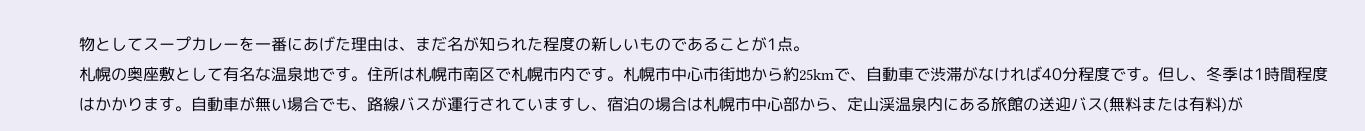物としてスープカレーを一番にあげた理由は、まだ名が知られた程度の新しいものであることが1点。
札幌の奥座敷として有名な温泉地です。住所は札幌市南区で札幌市内です。札幌市中心市街地から約25kmで、自動車で渋滞がなければ40分程度です。但し、冬季は1時間程度はかかります。自動車が無い場合でも、路線バスが運行されていますし、宿泊の場合は札幌市中心部から、定山渓温泉内にある旅館の送迎バス(無料または有料)が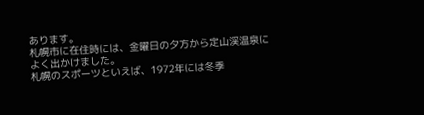あります。
札幌市に在住時には、金曜日の夕方から定山渓温泉によく出かけました。
札幌のスポーツといえば、1972年には冬季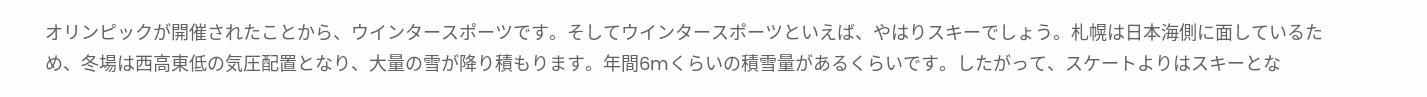オリンピックが開催されたことから、ウインタースポーツです。そしてウインタースポーツといえば、やはりスキーでしょう。札幌は日本海側に面しているため、冬場は西高東低の気圧配置となり、大量の雪が降り積もります。年間6mくらいの積雪量があるくらいです。したがって、スケートよりはスキーとな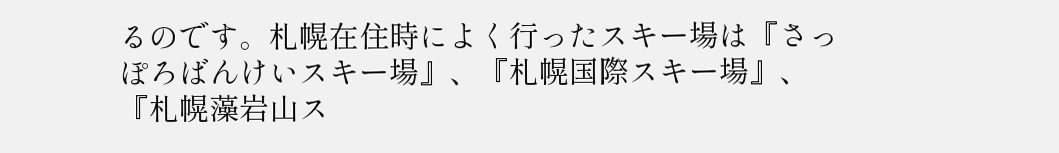るのです。札幌在住時によく行ったスキー場は『さっぽろばんけいスキー場』、『札幌国際スキー場』、『札幌藻岩山ス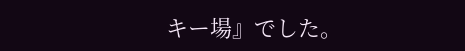キー場』でした。